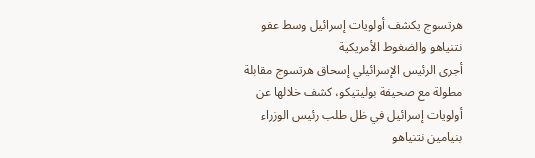هرتسوج يكشف أولويات إسرائيل وسط عفو نتنياهو والضغوط الأمريكية
أجرى الرئيس الإسرائيلي إسحاق هرتسوج مقابلة مطولة مع صحيفة بوليتيكو، كشف خلالها عن أولويات إسرائيل في ظل طلب رئيس الوزراء بنيامين نتنياهو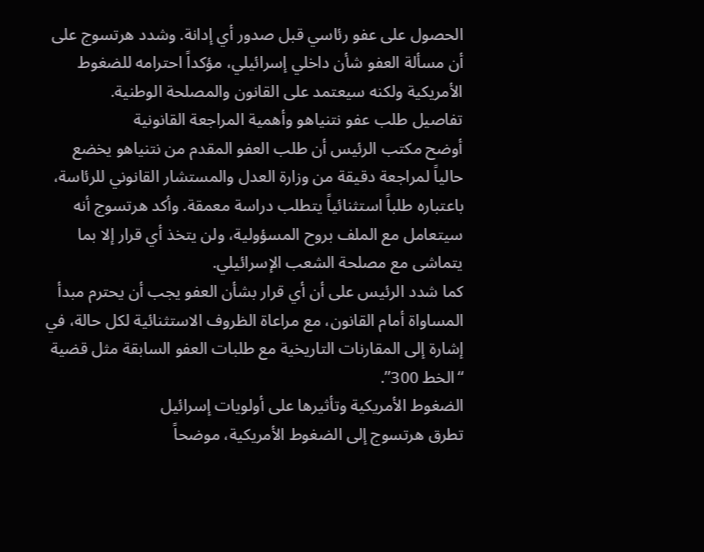الحصول على عفو رئاسي قبل صدور أي إدانة. وشدد هرتسوج على أن مسألة العفو شأن داخلي إسرائيلي، مؤكداً احترامه للضغوط الأمريكية ولكنه سيعتمد على القانون والمصلحة الوطنية.
تفاصيل طلب عفو نتنياهو وأهمية المراجعة القانونية
أوضح مكتب الرئيس أن طلب العفو المقدم من نتنياهو يخضع حالياً لمراجعة دقيقة من وزارة العدل والمستشار القانوني للرئاسة، باعتباره طلباً استثنائياً يتطلب دراسة معمقة. وأكد هرتسوج أنه سيتعامل مع الملف بروح المسؤولية، ولن يتخذ أي قرار إلا بما يتماشى مع مصلحة الشعب الإسرائيلي.
كما شدد الرئيس على أن أي قرار بشأن العفو يجب أن يحترم مبدأ المساواة أمام القانون، مع مراعاة الظروف الاستثنائية لكل حالة، في إشارة إلى المقارنات التاريخية مع طلبات العفو السابقة مثل قضية “الخط 300”.
الضغوط الأمريكية وتأثيرها على أولويات إسرائيل
تطرق هرتسوج إلى الضغوط الأمريكية، موضحاً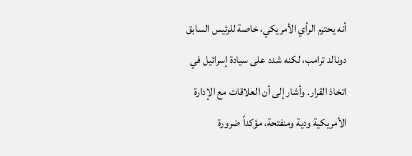أنه يحترم الرأي الأمريكي، خاصة للرئيس السابق دونالد ترامب، لكنه شدد على سيادة إسرائيل في اتخاذ القرار. وأشار إلى أن العلاقات مع الإدارة الأمريكية ودية ومنفتحة، مؤكداً ضرورة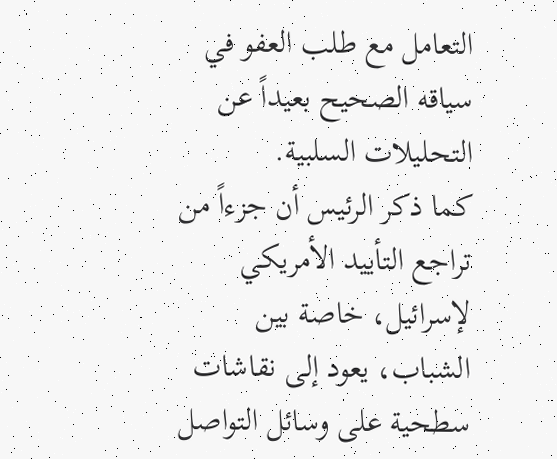التعامل مع طلب العفو في سياقه الصحيح بعيداً عن التحليلات السلبية.
كما ذكر الرئيس أن جزءاً من تراجع التأييد الأمريكي لإسرائيل، خاصة بين الشباب، يعود إلى نقاشات سطحية على وسائل التواصل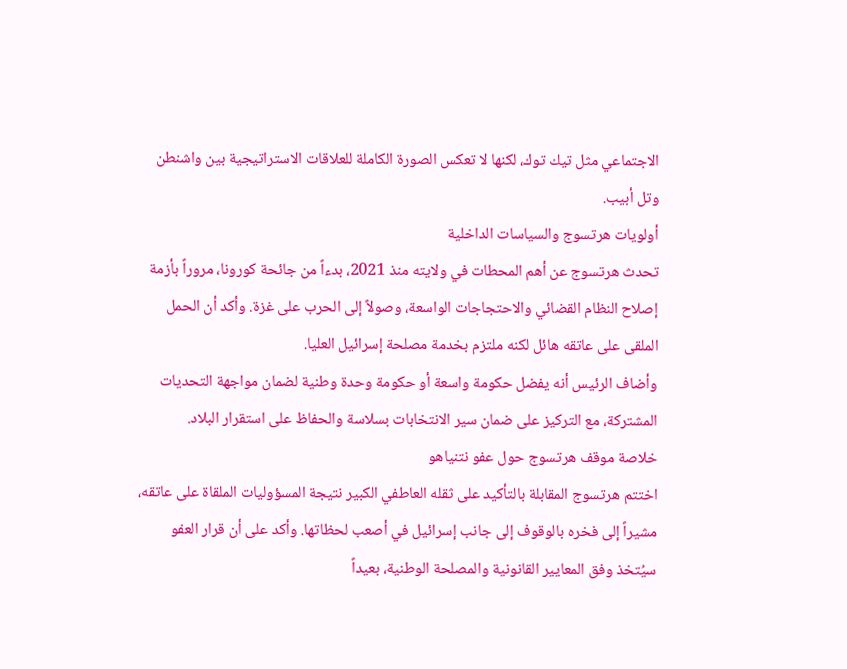الاجتماعي مثل تيك توك، لكنها لا تعكس الصورة الكاملة للعلاقات الاستراتيجية بين واشنطن وتل أبيب.
أولويات هرتسوج والسياسات الداخلية
تحدث هرتسوج عن أهم المحطات في ولايته منذ 2021، بدءاً من جائحة كورونا، مروراً بأزمة إصلاح النظام القضائي والاحتجاجات الواسعة، وصولاً إلى الحرب على غزة. وأكد أن الحمل الملقى على عاتقه هائل لكنه ملتزم بخدمة مصلحة إسرائيل العليا.
وأضاف الرئيس أنه يفضل حكومة واسعة أو حكومة وحدة وطنية لضمان مواجهة التحديات المشتركة، مع التركيز على ضمان سير الانتخابات بسلاسة والحفاظ على استقرار البلاد.
خلاصة موقف هرتسوج حول عفو نتنياهو
اختتم هرتسوج المقابلة بالتأكيد على ثقله العاطفي الكبير نتيجة المسؤوليات الملقاة على عاتقه، مشيراً إلى فخره بالوقوف إلى جانب إسرائيل في أصعب لحظاتها. وأكد على أن قرار العفو سيُتخذ وفق المعايير القانونية والمصلحة الوطنية، بعيداً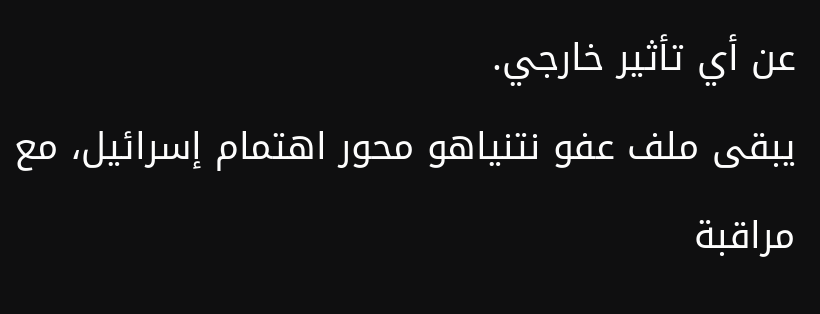عن أي تأثير خارجي.
يبقى ملف عفو نتنياهو محور اهتمام إسرائيل، مع مراقبة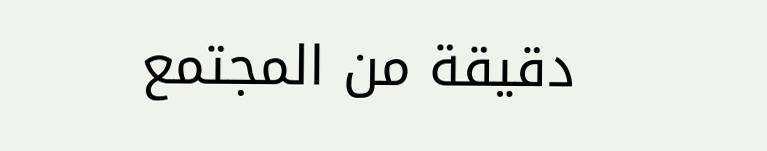دقيقة من المجتمع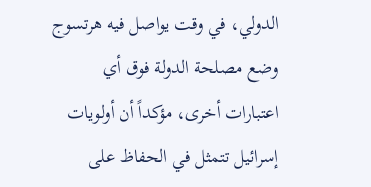الدولي، في وقت يواصل فيه هرتسوج وضع مصلحة الدولة فوق أي اعتبارات أخرى، مؤكداً أن أولويات إسرائيل تتمثل في الحفاظ على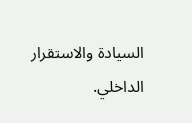السيادة والاستقرار الداخلي.